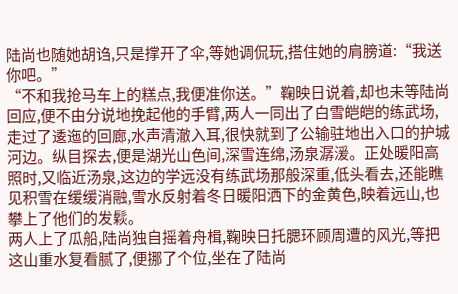陆尚也随她胡诌,只是撑开了伞,等她调侃玩,搭住她的肩膀道:“我送你吧。”
“不和我抢马车上的糕点,我便准你送。”鞠映日说着,却也未等陆尚回应,便不由分说地挽起他的手臂,两人一同出了白雪皑皑的练武场,走过了逶迤的回廊,水声清澈入耳,很快就到了公输驻地出入口的护城河边。纵目探去,便是湖光山色间,深雪连绵,汤泉潺湲。正处暖阳高照时,又临近汤泉,这边的学远没有练武场那般深重,低头看去,还能瞧见积雪在缓缓消融,雪水反射着冬日暖阳洒下的金黄色,映着远山,也攀上了他们的发鬏。
两人上了瓜船,陆尚独自摇着舟楫,鞠映日托腮环顾周遭的风光,等把这山重水复看腻了,便挪了个位,坐在了陆尚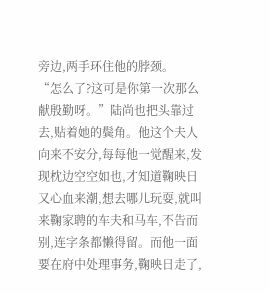旁边,两手环住他的脖颈。
“怎么了?这可是你第一次那么献殷勤呀。”陆尚也把头靠过去,贴着她的鬓角。他这个夫人向来不安分,每每他一觉醒来,发现枕边空空如也,才知道鞠映日又心血来潮,想去哪儿玩耍,就叫来鞠家聘的车夫和马车,不告而别,连字条都懒得留。而他一面要在府中处理事务,鞠映日走了,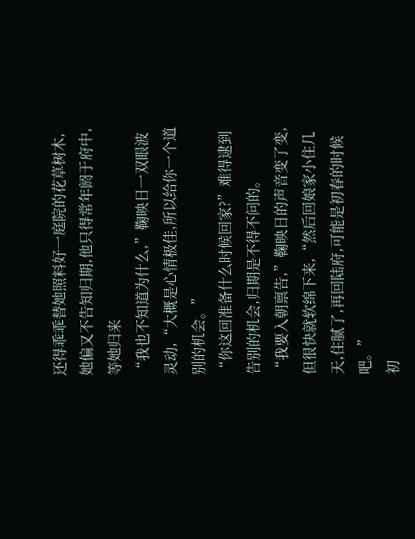还得乖乖替她照料好一庭院的花草树木,她偏又不告知归期,他只得常年阏于府中,等她归来
“我也不知道为什么,”鞠映日一双眼波灵动,“大概是心情极佳,所以给你一个道别的机会。”
“你这回准备什么时候回家?”难得逮到告别的机会,归期是不得不问的。
“我要入朝禀告,”鞠映日的声音变了变,但很快就软绵下来,“然后回娘家小住几天,住腻了,再回陆府,可能是初春的时候吧。”
初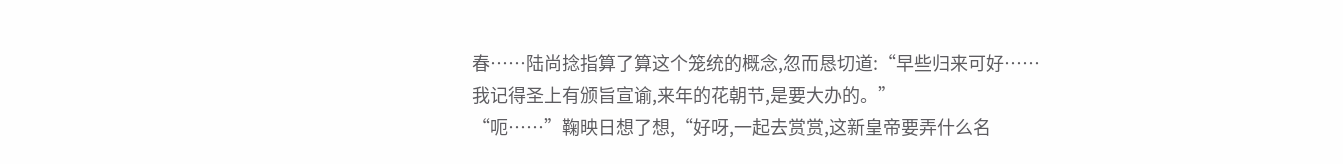春……陆尚捻指算了算这个笼统的概念,忽而恳切道:“早些归来可好……我记得圣上有颁旨宣谕,来年的花朝节,是要大办的。”
“呃……”鞠映日想了想,“好呀,一起去赏赏,这新皇帝要弄什么名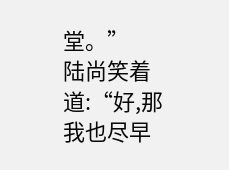堂。”
陆尚笑着道:“好,那我也尽早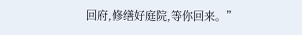回府,修缮好庭院,等你回来。”